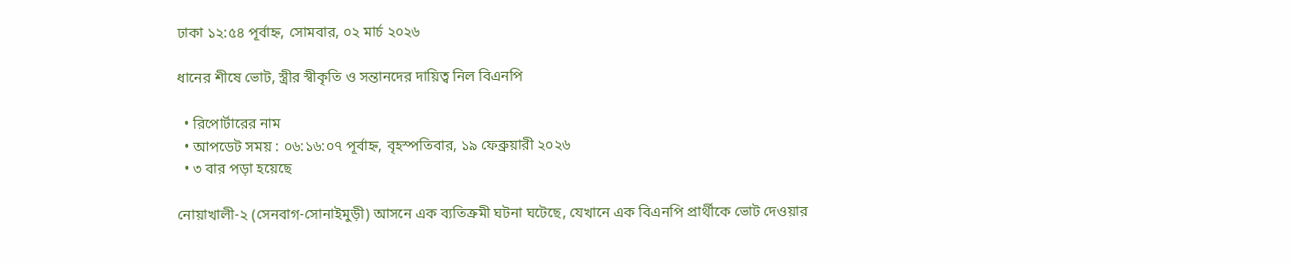ঢাকা ১২:৫৪ পূর্বাহ্ন, সোমবার, ০২ মার্চ ২০২৬

ধানের শীষে ভোট, স্ত্রীর স্বীকৃতি ও সন্তানদের দায়িত্ব নিল বিএনপি

  • রিপোর্টারের নাম
  • আপডেট সময় : ০৬:১৬:০৭ পূর্বাহ্ন, বৃহস্পতিবার, ১৯ ফেব্রুয়ারী ২০২৬
  • ৩ বার পড়া হয়েছে

নোয়াখালী-২ (সেনবাগ-সোনাইমুড়ী) আসনে এক ব্যতিক্রমী ঘটনা ঘটেছে, যেখানে এক বিএনপি প্রার্থীকে ভোট দেওয়ার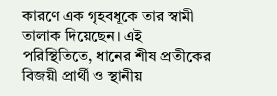কারণে এক গৃহবধূকে তার স্বামী তালাক দিয়েছেন। এই পরিস্থিতিতে, ধানের শীষ প্রতীকের বিজয়ী প্রার্থী ও স্থানীয়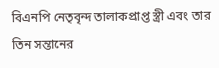বিএনপি নেতৃবৃন্দ তালাকপ্রাপ্ত স্ত্রী এবং তার তিন সন্তানের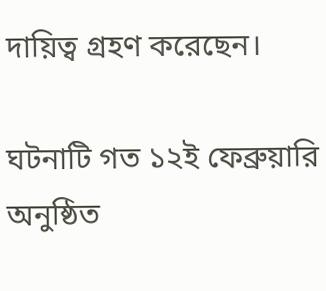দায়িত্ব গ্রহণ করেছেন।

ঘটনাটি গত ১২ই ফেব্রুয়ারি অনুষ্ঠিত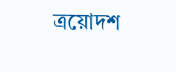ত্রয়োদশ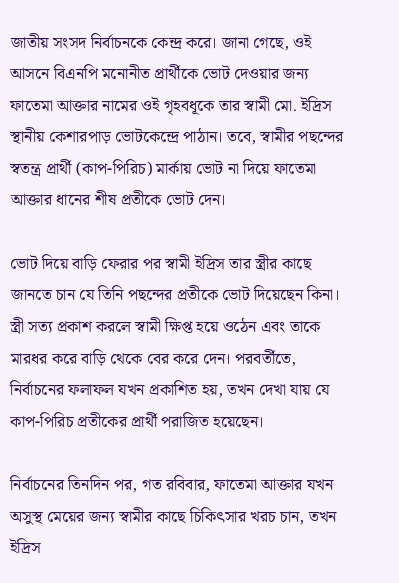জাতীয় সংসদ নির্বাচনকে কেন্দ্র করে। জানা গেছে, ওই আসনে বিএনপি মনোনীত প্রার্থীকে ভোট দেওয়ার জন্য ফাতেমা আক্তার নামের ওই গৃহবধূকে তার স্বামী মো. ইদ্রিস স্থানীয় কেশারপাড় ভোটকেন্দ্রে পাঠান। তবে, স্বামীর পছন্দের স্বতন্ত্র প্রার্থী (কাপ-পিরিচ) মার্কায় ভোট না দিয়ে ফাতেমা আক্তার ধানের শীষ প্রতীকে ভোট দেন।

ভোট দিয়ে বাড়ি ফেরার পর স্বামী ইদ্রিস তার স্ত্রীর কাছে জানতে চান যে তিনি পছন্দের প্রতীকে ভোট দিয়েছেন কিনা। স্ত্রী সত্য প্রকাশ করলে স্বামী ক্ষিপ্ত হয়ে ওঠেন এবং তাকে মারধর করে বাড়ি থেকে বের করে দেন। পরবর্তীতে, নির্বাচনের ফলাফল যখন প্রকাশিত হয়, তখন দেখা যায় যে কাপ-পিরিচ প্রতীকের প্রার্থী পরাজিত হয়েছেন।

নির্বাচনের তিনদিন পর, গত রবিবার, ফাতেমা আক্তার যখন অসুস্থ মেয়ের জন্য স্বামীর কাছে চিকিৎসার খরচ চান, তখন ইদ্রিস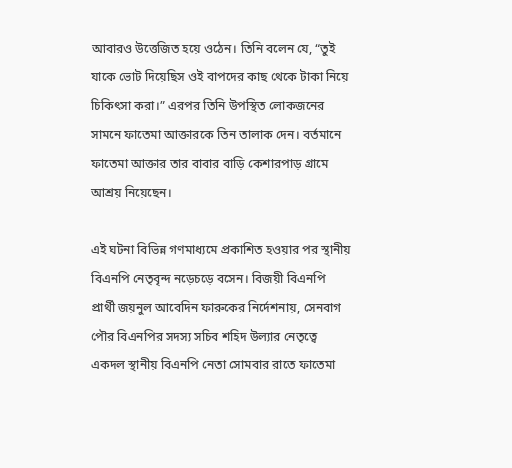আবারও উত্তেজিত হয়ে ওঠেন। তিনি বলেন যে, “তুই যাকে ভোট দিয়েছিস ওই বাপদের কাছ থেকে টাকা নিয়ে চিকিৎসা করা।” এরপর তিনি উপস্থিত লোকজনের সামনে ফাতেমা আক্তারকে তিন তালাক দেন। বর্তমানে ফাতেমা আক্তার তার বাবার বাড়ি কেশারপাড় গ্রামে আশ্রয় নিয়েছেন।

এই ঘটনা বিভিন্ন গণমাধ্যমে প্রকাশিত হওয়ার পর স্থানীয় বিএনপি নেতৃবৃন্দ নড়েচড়ে বসেন। বিজয়ী বিএনপি প্রার্থী জয়নুল আবেদিন ফারুকের নির্দেশনায়, সেনবাগ পৌর বিএনপির সদস্য সচিব শহিদ উল্যার নেতৃত্বে একদল স্থানীয় বিএনপি নেতা সোমবার রাতে ফাতেমা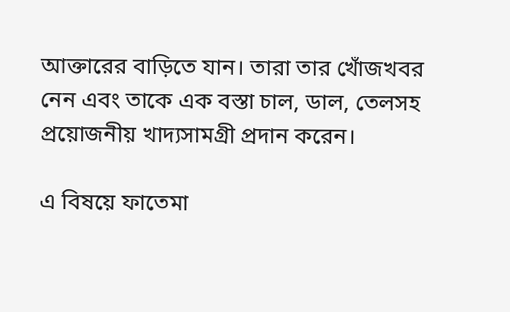আক্তারের বাড়িতে যান। তারা তার খোঁজখবর নেন এবং তাকে এক বস্তা চাল, ডাল, তেলসহ প্রয়োজনীয় খাদ্যসামগ্রী প্রদান করেন।

এ বিষয়ে ফাতেমা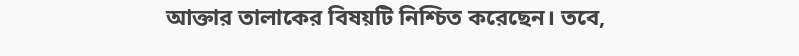আক্তার তালাকের বিষয়টি নিশ্চিত করেছেন। তবে,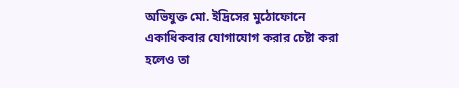অভিযুক্ত মো. ইদ্রিসের মুঠোফোনে একাধিকবার যোগাযোগ করার চেষ্টা করা হলেও তা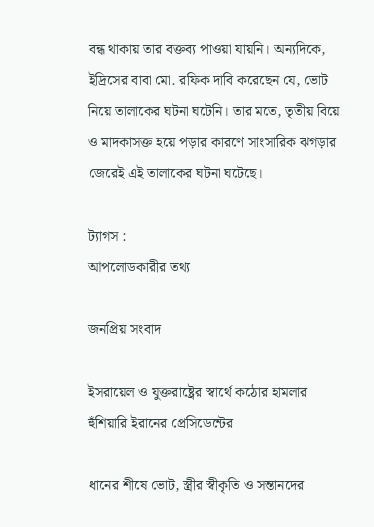বন্ধ থাকায় তার বক্তব্য পাওয়া যায়নি। অন্যদিকে, ইদ্রিসের বাবা মো. রফিক দাবি করেছেন যে, ভোট নিয়ে তালাকের ঘটনা ঘটেনি। তার মতে, তৃতীয় বিয়ে ও মাদকাসক্ত হয়ে পড়ার কারণে সাংসারিক ঝগড়ার জেরেই এই তালাকের ঘটনা ঘটেছে।

ট্যাগস :
আপলোডকারীর তথ্য

জনপ্রিয় সংবাদ

ইসরায়েল ও যুক্তরাষ্ট্রের স্বার্থে কঠোর হামলার হুঁশিয়ারি ইরানের প্রেসিডেন্টের

ধানের শীষে ভোট, স্ত্রীর স্বীকৃতি ও সন্তানদের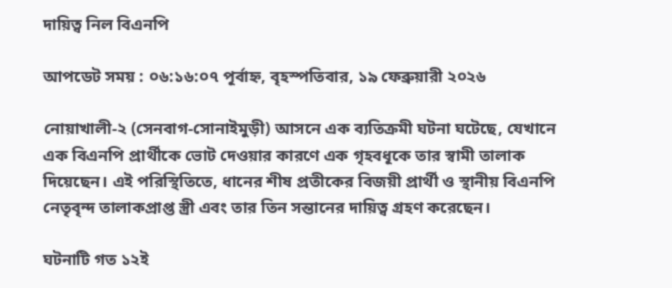দায়িত্ব নিল বিএনপি

আপডেট সময় : ০৬:১৬:০৭ পূর্বাহ্ন, বৃহস্পতিবার, ১৯ ফেব্রুয়ারী ২০২৬

নোয়াখালী-২ (সেনবাগ-সোনাইমুড়ী) আসনে এক ব্যতিক্রমী ঘটনা ঘটেছে, যেখানে এক বিএনপি প্রার্থীকে ভোট দেওয়ার কারণে এক গৃহবধূকে তার স্বামী তালাক দিয়েছেন। এই পরিস্থিতিতে, ধানের শীষ প্রতীকের বিজয়ী প্রার্থী ও স্থানীয় বিএনপি নেতৃবৃন্দ তালাকপ্রাপ্ত স্ত্রী এবং তার তিন সন্তানের দায়িত্ব গ্রহণ করেছেন।

ঘটনাটি গত ১২ই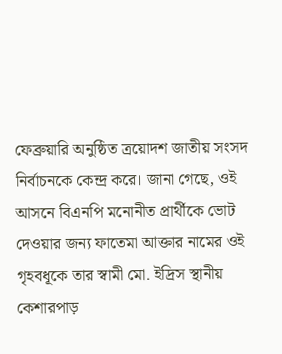ফেব্রুয়ারি অনুষ্ঠিত ত্রয়োদশ জাতীয় সংসদ নির্বাচনকে কেন্দ্র করে। জানা গেছে, ওই আসনে বিএনপি মনোনীত প্রার্থীকে ভোট দেওয়ার জন্য ফাতেমা আক্তার নামের ওই গৃহবধূকে তার স্বামী মো. ইদ্রিস স্থানীয় কেশারপাড়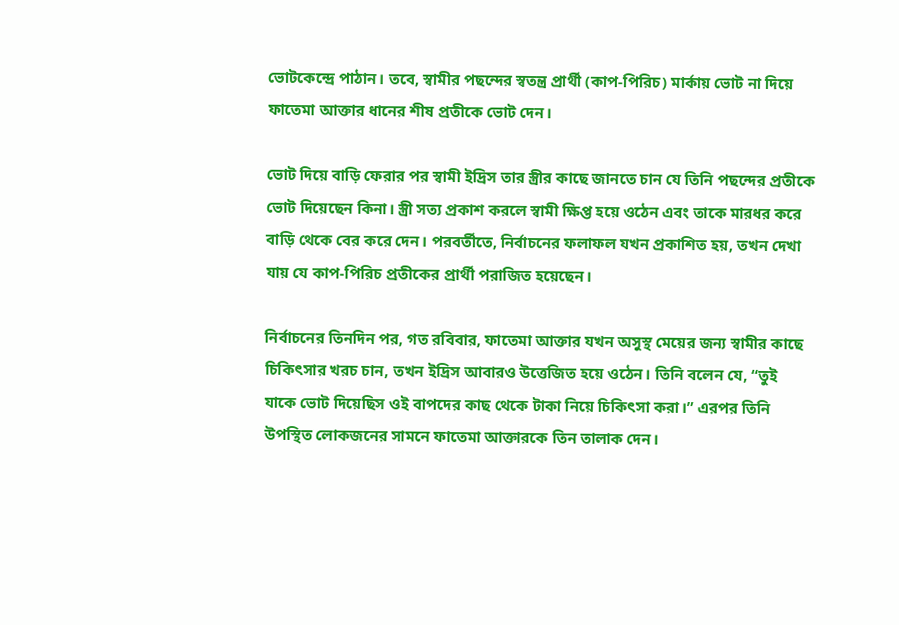ভোটকেন্দ্রে পাঠান। তবে, স্বামীর পছন্দের স্বতন্ত্র প্রার্থী (কাপ-পিরিচ) মার্কায় ভোট না দিয়ে ফাতেমা আক্তার ধানের শীষ প্রতীকে ভোট দেন।

ভোট দিয়ে বাড়ি ফেরার পর স্বামী ইদ্রিস তার স্ত্রীর কাছে জানতে চান যে তিনি পছন্দের প্রতীকে ভোট দিয়েছেন কিনা। স্ত্রী সত্য প্রকাশ করলে স্বামী ক্ষিপ্ত হয়ে ওঠেন এবং তাকে মারধর করে বাড়ি থেকে বের করে দেন। পরবর্তীতে, নির্বাচনের ফলাফল যখন প্রকাশিত হয়, তখন দেখা যায় যে কাপ-পিরিচ প্রতীকের প্রার্থী পরাজিত হয়েছেন।

নির্বাচনের তিনদিন পর, গত রবিবার, ফাতেমা আক্তার যখন অসুস্থ মেয়ের জন্য স্বামীর কাছে চিকিৎসার খরচ চান, তখন ইদ্রিস আবারও উত্তেজিত হয়ে ওঠেন। তিনি বলেন যে, “তুই যাকে ভোট দিয়েছিস ওই বাপদের কাছ থেকে টাকা নিয়ে চিকিৎসা করা।” এরপর তিনি উপস্থিত লোকজনের সামনে ফাতেমা আক্তারকে তিন তালাক দেন।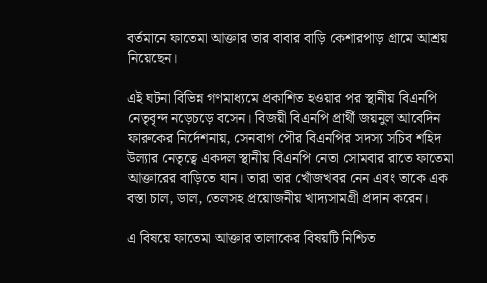বর্তমানে ফাতেমা আক্তার তার বাবার বাড়ি কেশারপাড় গ্রামে আশ্রয় নিয়েছেন।

এই ঘটনা বিভিন্ন গণমাধ্যমে প্রকাশিত হওয়ার পর স্থানীয় বিএনপি নেতৃবৃন্দ নড়েচড়ে বসেন। বিজয়ী বিএনপি প্রার্থী জয়নুল আবেদিন ফারুকের নির্দেশনায়, সেনবাগ পৌর বিএনপির সদস্য সচিব শহিদ উল্যার নেতৃত্বে একদল স্থানীয় বিএনপি নেতা সোমবার রাতে ফাতেমা আক্তারের বাড়িতে যান। তারা তার খোঁজখবর নেন এবং তাকে এক বস্তা চাল, ডাল, তেলসহ প্রয়োজনীয় খাদ্যসামগ্রী প্রদান করেন।

এ বিষয়ে ফাতেমা আক্তার তালাকের বিষয়টি নিশ্চিত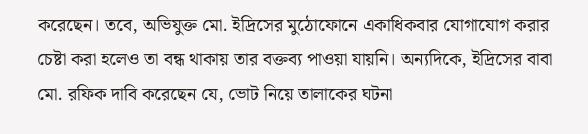করেছেন। তবে, অভিযুক্ত মো. ইদ্রিসের মুঠোফোনে একাধিকবার যোগাযোগ করার চেষ্টা করা হলেও তা বন্ধ থাকায় তার বক্তব্য পাওয়া যায়নি। অন্যদিকে, ইদ্রিসের বাবা মো. রফিক দাবি করেছেন যে, ভোট নিয়ে তালাকের ঘটনা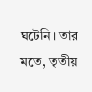ঘটেনি। তার মতে, তৃতীয়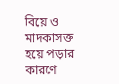বিয়ে ও মাদকাসক্ত হয়ে পড়ার কারণে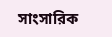সাংসারিক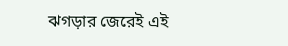ঝগড়ার জেরেই এই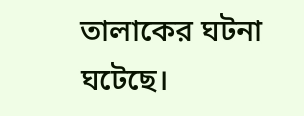তালাকের ঘটনা ঘটেছে।